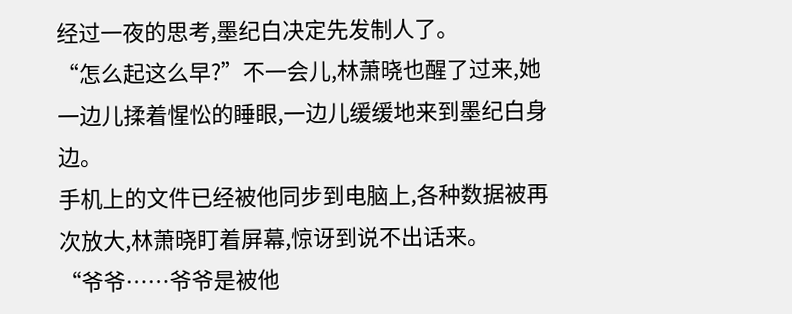经过一夜的思考,墨纪白决定先发制人了。
“怎么起这么早?”不一会儿,林萧晓也醒了过来,她一边儿揉着惺忪的睡眼,一边儿缓缓地来到墨纪白身边。
手机上的文件已经被他同步到电脑上,各种数据被再次放大,林萧晓盯着屏幕,惊讶到说不出话来。
“爷爷……爷爷是被他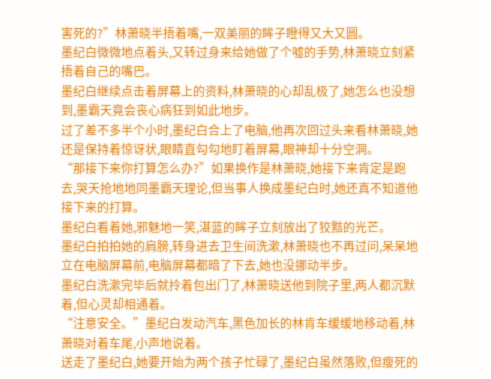害死的?”林萧晓半捂着嘴,一双美丽的眸子瞪得又大又圆。
墨纪白微微地点着头,又转过身来给她做了个嘘的手势,林萧晓立刻紧捂着自己的嘴巴。
墨纪白继续点击着屏幕上的资料,林萧晓的心却乱极了,她怎么也没想到,墨霸天竟会丧心病狂到如此地步。
过了差不多半个小时,墨纪白合上了电脑,他再次回过头来看林萧晓,她还是保持着惊讶状,眼睛直勾勾地盯着屏幕,眼神却十分空洞。
“那接下来你打算怎么办?”如果换作是林萧晓,她接下来肯定是跑去,哭天抢地地同墨霸天理论,但当事人换成墨纪白时,她还真不知道他接下来的打算。
墨纪白看着她,邪魅地一笑,湛蓝的眸子立刻放出了狡黠的光芒。
墨纪白拍拍她的肩膀,转身进去卫生间洗漱,林萧晓也不再过问,呆呆地立在电脑屏幕前,电脑屏幕都暗了下去,她也没挪动半步。
墨纪白洗漱完毕后就拎着包出门了,林萧晓送他到院子里,两人都沉默着,但心灵却相通着。
“注意安全。”墨纪白发动汽车,黑色加长的林肯车缓缓地移动着,林萧晓对着车尾,小声地说着。
送走了墨纪白,她要开始为两个孩子忙碌了,墨纪白虽然落败,但瘦死的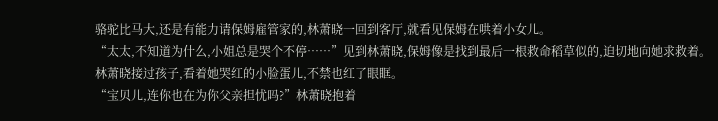骆驼比马大,还是有能力请保姆雇管家的,林萧晓一回到客厅,就看见保姆在哄着小女儿。
“太太,不知道为什么,小姐总是哭个不停……”见到林萧晓,保姆像是找到最后一根救命稻草似的,迫切地向她求救着。
林萧晓接过孩子,看着她哭红的小脸蛋儿,不禁也红了眼眶。
“宝贝儿,连你也在为你父亲担忧吗?”林萧晓抱着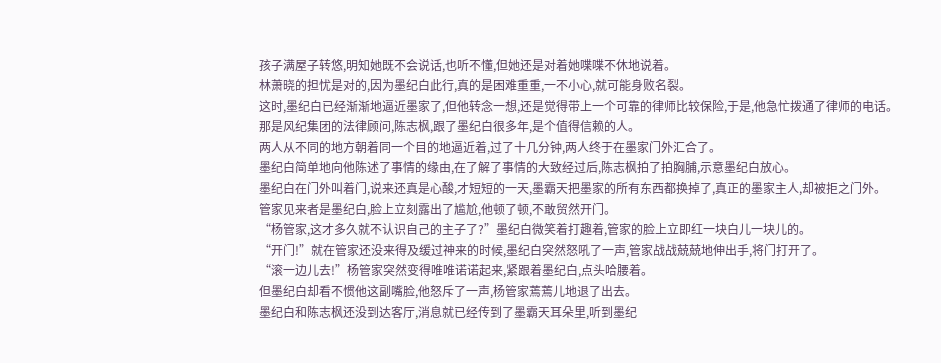孩子满屋子转悠,明知她既不会说话,也听不懂,但她还是对着她喋喋不休地说着。
林萧晓的担忧是对的,因为墨纪白此行,真的是困难重重,一不小心,就可能身败名裂。
这时,墨纪白已经渐渐地逼近墨家了,但他转念一想,还是觉得带上一个可靠的律师比较保险,于是,他急忙拨通了律师的电话。
那是风纪集团的法律顾问,陈志枫,跟了墨纪白很多年,是个值得信赖的人。
两人从不同的地方朝着同一个目的地逼近着,过了十几分钟,两人终于在墨家门外汇合了。
墨纪白简单地向他陈述了事情的缘由,在了解了事情的大致经过后,陈志枫拍了拍胸脯,示意墨纪白放心。
墨纪白在门外叫着门,说来还真是心酸,才短短的一天,墨霸天把墨家的所有东西都换掉了,真正的墨家主人,却被拒之门外。
管家见来者是墨纪白,脸上立刻露出了尴尬,他顿了顿,不敢贸然开门。
“杨管家,这才多久就不认识自己的主子了?”墨纪白微笑着打趣着,管家的脸上立即红一块白儿一块儿的。
“开门!”就在管家还没来得及缓过神来的时候,墨纪白突然怒吼了一声,管家战战兢兢地伸出手,将门打开了。
“滚一边儿去!”杨管家突然变得唯唯诺诺起来,紧跟着墨纪白,点头哈腰着。
但墨纪白却看不惯他这副嘴脸,他怒斥了一声,杨管家蔫蔫儿地退了出去。
墨纪白和陈志枫还没到达客厅,消息就已经传到了墨霸天耳朵里,听到墨纪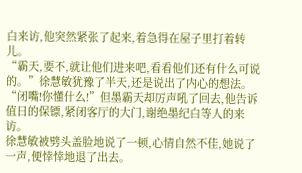白来访,他突然紧张了起来,着急得在屋子里打着转儿。
“霸天,要不,就让他们进来吧,看看他们还有什么可说的。”徐慧敏犹豫了半天,还是说出了内心的想法。
“闭嘴!你懂什么!”但墨霸天却厉声吼了回去,他告诉值日的保镖,紧闭客厅的大门,谢绝墨纪白等人的来访。
徐慧敏被劈头盖脸地说了一顿,心情自然不佳,她说了一声,便悻悻地退了出去。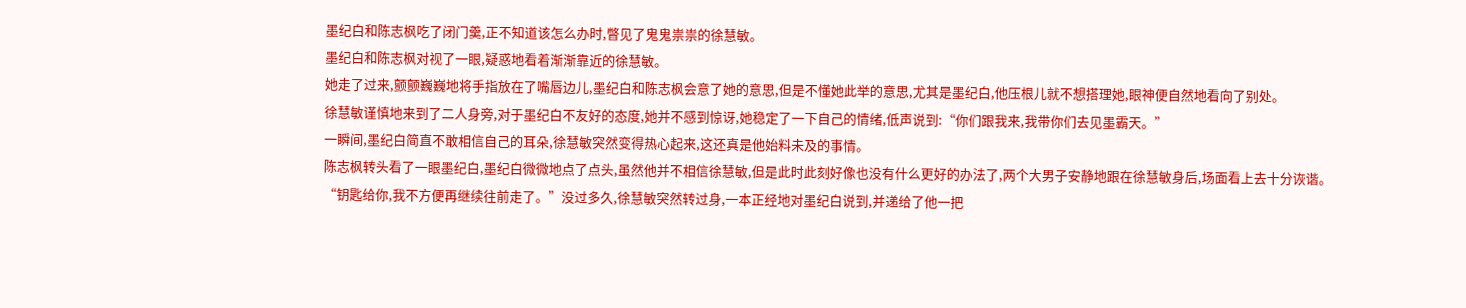墨纪白和陈志枫吃了闭门羹,正不知道该怎么办时,瞥见了鬼鬼祟祟的徐慧敏。
墨纪白和陈志枫对视了一眼,疑惑地看着渐渐靠近的徐慧敏。
她走了过来,颤颤巍巍地将手指放在了嘴唇边儿,墨纪白和陈志枫会意了她的意思,但是不懂她此举的意思,尤其是墨纪白,他压根儿就不想搭理她,眼神便自然地看向了别处。
徐慧敏谨慎地来到了二人身旁,对于墨纪白不友好的态度,她并不感到惊讶,她稳定了一下自己的情绪,低声说到:“你们跟我来,我带你们去见墨霸天。”
一瞬间,墨纪白简直不敢相信自己的耳朵,徐慧敏突然变得热心起来,这还真是他始料未及的事情。
陈志枫转头看了一眼墨纪白,墨纪白微微地点了点头,虽然他并不相信徐慧敏,但是此时此刻好像也没有什么更好的办法了,两个大男子安静地跟在徐慧敏身后,场面看上去十分诙谐。
“钥匙给你,我不方便再继续往前走了。”没过多久,徐慧敏突然转过身,一本正经地对墨纪白说到,并递给了他一把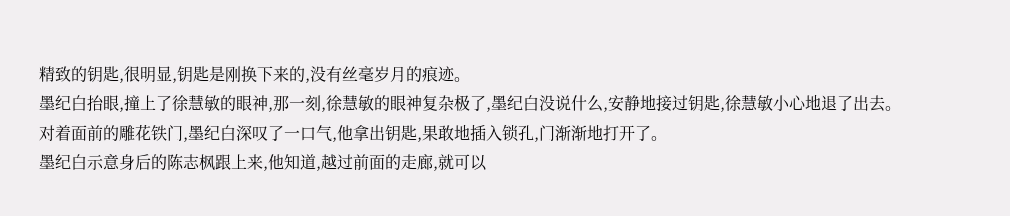精致的钥匙,很明显,钥匙是刚换下来的,没有丝毫岁月的痕迹。
墨纪白抬眼,撞上了徐慧敏的眼神,那一刻,徐慧敏的眼神复杂极了,墨纪白没说什么,安静地接过钥匙,徐慧敏小心地退了出去。
对着面前的雕花铁门,墨纪白深叹了一口气,他拿出钥匙,果敢地插入锁孔,门渐渐地打开了。
墨纪白示意身后的陈志枫跟上来,他知道,越过前面的走廊,就可以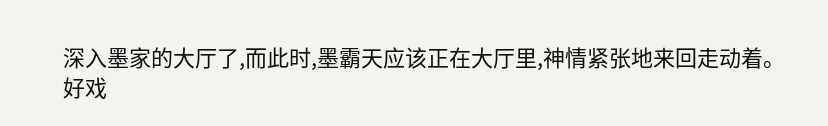深入墨家的大厅了,而此时,墨霸天应该正在大厅里,神情紧张地来回走动着。
好戏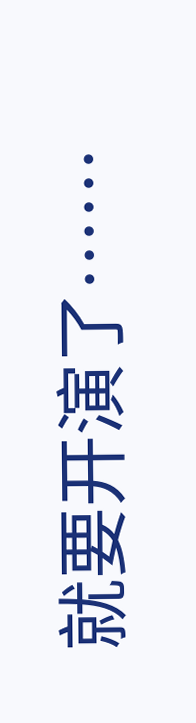就要开演了……